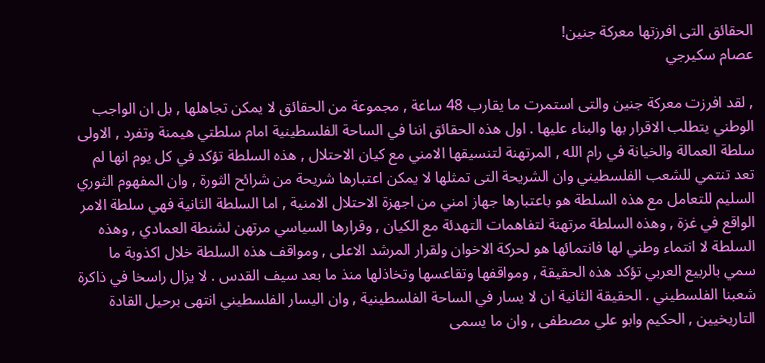الحقائق التى افرزتها معركة جنين!
عصام سكيرجي

, لقد افرزت معركة جنين والتى استمرت ما يقارب 48 ساعة , مجموعة من الحقائق لا يمكن تجاهلها , بل ان الواجب الوطني يتطلب الاقرار بها والبناء عليها . اول هذه الحقائق اننا في الساحة الفلسطينية امام سلطتي هيمنة وتفرد , الاولى سلطة العمالة والخيانة في رام الله , المرتهنة لتنسيقها الامني مع كيان الاحتلال , هذه السلطة تؤكد في كل يوم انها لم تعد تنتمي للشعب الفلسطيني وان الشريحة التى تمثلها لا يمكن اعتبارها شريحة من شرائح الثورة , وان المفهوم الثوري السليم للتعامل مع هذه السلطة هو باعتبارها جهاز امني من اجهزة الاحتلال الامنية , اما السلطة الثانية فهي سلطة الامر الواقع في غزة , وهذه السلطة مرتهنة لتفاهمات التهدئة مع الكيان , وقرارها السياسي مرتهن لشنطة العمادي , وهذه السلطة لا انتماء وطني لها فانتمائها هو لحركة الاخوان ولقرار المرشد الاعلى , ومواقف هذه السلطة خلال اكذوبة ما سمي بالربيع العربي تؤكد هذه الحقيقة , ومواقفها وتقاعسها وتخاذلها منذ ما بعد سيف القدس . لا يزال راسخا في ذاكرة شعبنا الفلسطيني . الحقيقة الثانية ان لا يسار في الساحة الفلسطينية , وان اليسار الفلسطيني انتهى برحيل القادة التاريخيين , الحكيم وابو علي مصطفى , وان ما يسمى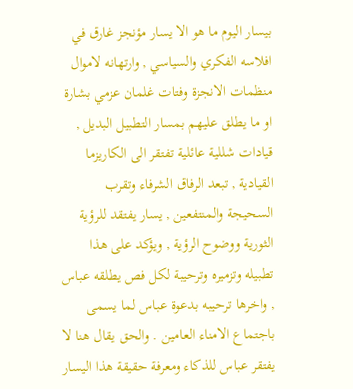بيسار اليوم ما هو الا يسار مؤنجز غارق في افلاسه الفكري والسياسي , وارتهانه لاموال منظمات الانجزة وفتات غلمان عزمي بشارة او ما يطلق عليهم بمسار التطبيل البديل , قيادات شللية عائلية تفتقر الى الكاريزما القيادية , تبعد الرفاق الشرفاء وتقرب السحيجة والمنتفعين , يسار يفتقد للرؤية الثورية ووضوح الرؤية , ويؤكد على هذا تطبيله وتزميره وترحيبة لكل فص يطلقه عباس , واخرها ترحيبه بدعوة عباس لما يسمى باجتماع الامناء العامين . والحق يقال هنا لا يفتقر عباس للذكاء ومعرفة حقيقة هذا اليسار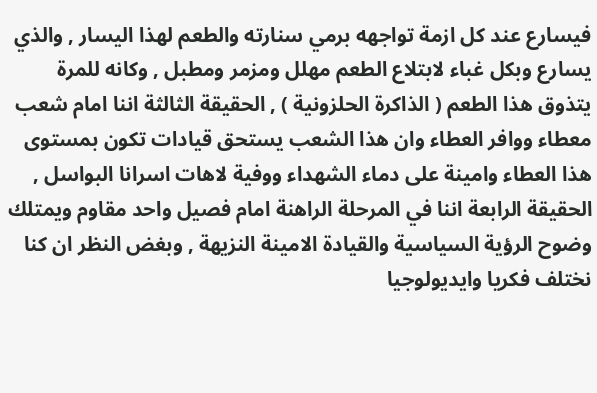فيسارع عند كل ازمة تواجهه برمي سنارته والطعم لهذا اليسار , والذي يسارع وبكل غباء لابتلاع الطعم مهلل ومزمر ومطبل , وكانه للمرة يتذوق هذا الطعم ( الذاكرة الحلزونية ) , الحقيقة الثالثة اننا امام شعب معطاء ووافر العطاء وان هذا الشعب يستحق قيادات تكون بمستوى هذا العطاء وامينة على دماء الشهداء ووفية لاهات اسرانا البواسل , الحقيقة الرابعة اننا في المرحلة الراهنة امام فصيل واحد مقاوم ويمتلك وضوح الرؤية السياسية والقيادة الامينة النزيهة , وبغض النظر ان كنا نختلف فكريا وايديولوجيا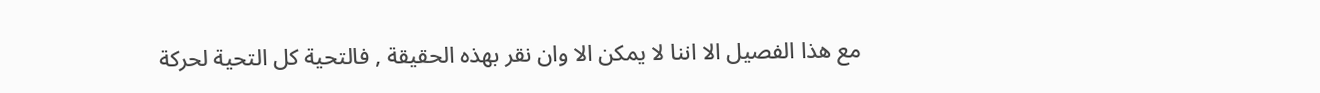مع هذا الفصيل الا اننا لا يمكن الا وان نقر بهذه الحقيقة , فالتحية كل التحية لحركة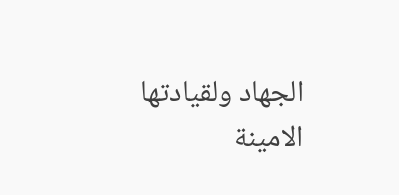الجهاد ولقيادتها الامينة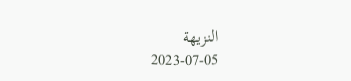النزيهة
2023-07-05